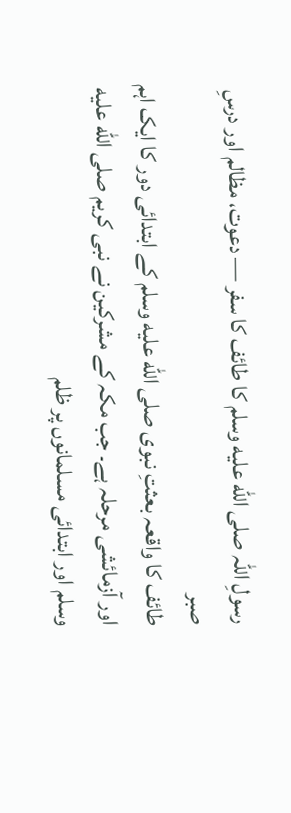رسولِ اللّٰہ صلى الله عليه وسلم کا طائف کا سفر — دعوت، مظالم اور درسِ صبر
طائف کا واقعہ بعثتِ نبوی صلى الله عليه وسلم کے ابتدائی دور کا ایک اہم اور آزمائشی مرحلہ ہے۔ جب مکہ کے مشرکین نے نبی کریم صلى الله عليه وسلم اور ابتدائی مسلمانوں پر ظلم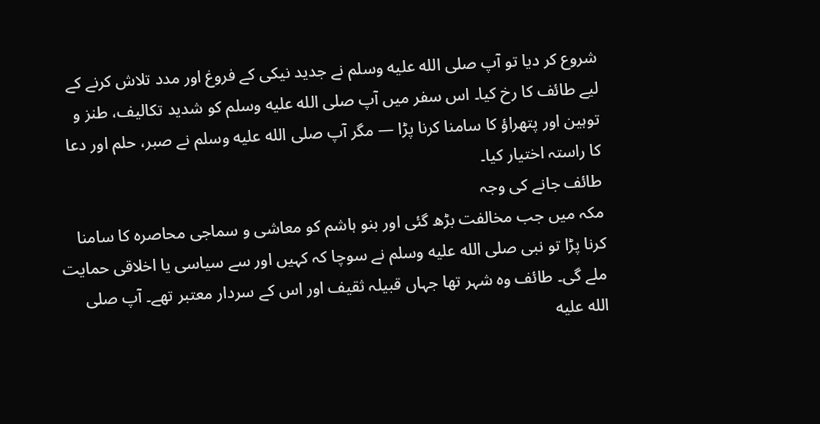شروع کر دیا تو آپ صلى الله عليه وسلم نے جدید نیکی کے فروغ اور مدد تلاش کرنے کے لیے طائف کا رخ کیا۔ اس سفر میں آپ صلى الله عليه وسلم کو شدید تکالیف، طنز و توہین اور پتھراؤ کا سامنا کرنا پڑا — مگر آپ صلى الله عليه وسلم نے صبر، حلم اور دعا کا راستہ اختیار کیا۔
طائف جانے کی وجہ
مکہ میں جب مخالفت بڑھ گئی اور بنو ہاشم کو معاشی و سماجی محاصرہ کا سامنا کرنا پڑا تو نبی صلى الله عليه وسلم نے سوچا کہ کہیں اور سے سیاسی یا اخلاقی حمایت ملے گی۔ طائف وہ شہر تھا جہاں قبیلہ ثقیف اور اس کے سردار معتبر تھے۔ آپ صلى الله عليه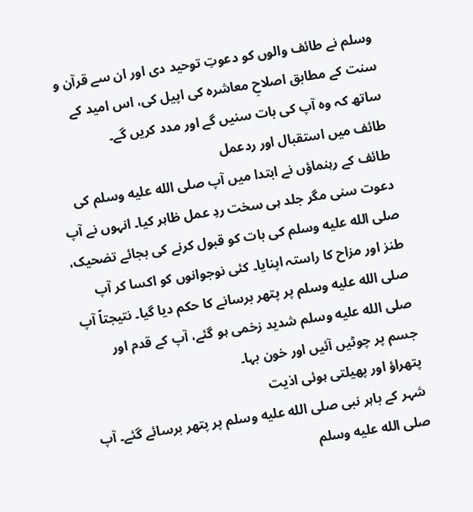وسلم نے طائف والوں کو دعوتِ توحید دی اور ان سے قرآن و سنت کے مطابق اصلاحِ معاشرہ کی اپیل کی، اس امید کے ساتھ کہ وہ آپ کی بات سنیں گے اور مدد کریں گے۔
طائف میں استقبال اور ردعمل
طائف کے رہنماؤں نے ابتدا میں آپ صلى الله عليه وسلم کی دعوت سنی مگر جلد ہی سخت ردِ عمل ظاہر کیا۔ انہوں نے آپ صلى الله عليه وسلم کی بات کو قبول کرنے کی بجائے تضحیک، طنز اور مزاح کا راستہ اپنایا۔ کئی نوجوانوں کو اکسا کر آپ صلى الله عليه وسلم پر پتھر برسانے کا حکم دیا گیا۔ نتیجتاً آپ صلى الله عليه وسلم شدید زخمی ہو گئے، آپ کے قدم اور جسم پر چوٹیں آئیں اور خون بہا۔
پتھراؤ اور پھیلتی ہوئی اذیت
شہر کے باہر نبی صلى الله عليه وسلم پر پتھر برسائے گئے۔ آپ صلى الله عليه وسلم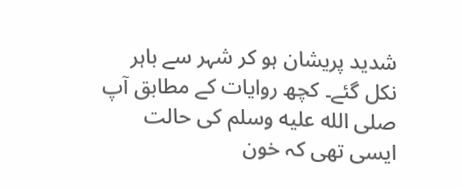شدید پریشان ہو کر شہر سے باہر نکل گئے۔ کچھ روایات کے مطابق آپ صلى الله عليه وسلم کی حالت ایسی تھی کہ خون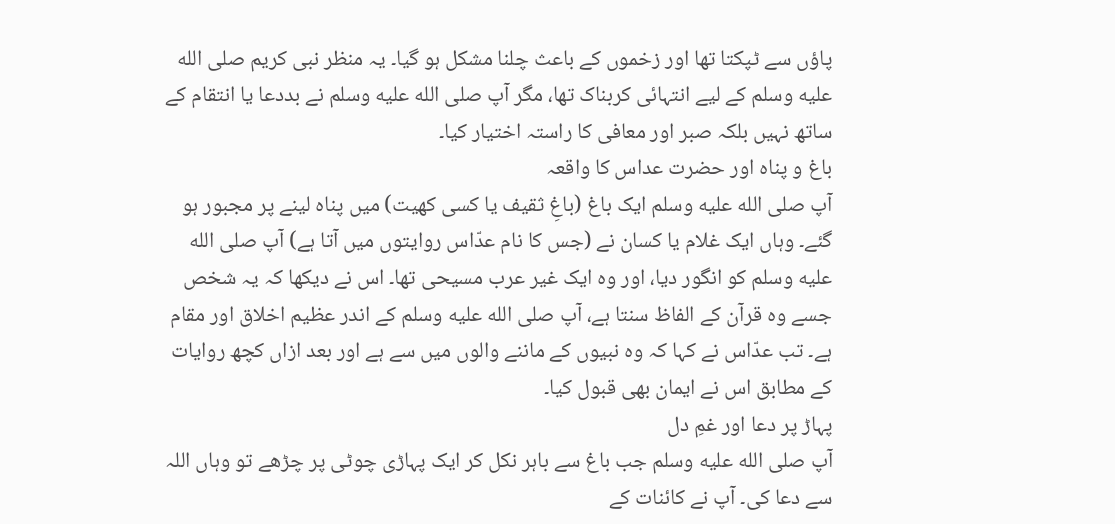پاؤں سے ٹپکتا تھا اور زخموں کے باعث چلنا مشکل ہو گیا۔ یہ منظر نبی کریم صلى الله عليه وسلم کے لیے انتہائی کربناک تھا، مگر آپ صلى الله عليه وسلم نے بددعا یا انتقام کے ساتھ نہیں بلکہ صبر اور معافی کا راستہ اختیار کیا۔
باغ و پناہ اور حضرت عداس کا واقعہ
آپ صلى الله عليه وسلم ایک باغ (باغِ ثقیف یا کسی کھیت) میں پناہ لینے پر مجبور ہو گئے۔ وہاں ایک غلام یا کسان نے (جس کا نام عدّاس روایتوں میں آتا ہے) آپ صلى الله عليه وسلم کو انگور دیا، اور وہ ایک غیر عرب مسیحی تھا۔ اس نے دیکھا کہ یہ شخص جسے وہ قرآن کے الفاظ سنتا ہے، آپ صلى الله عليه وسلم کے اندر عظیم اخلاق اور مقام ہے۔ تب عدّاس نے کہا کہ وہ نبیوں کے ماننے والوں میں سے ہے اور بعد ازاں کچھ روایات کے مطابق اس نے ایمان بھی قبول کیا۔
پہاڑ پر دعا اور غمِ دل
آپ صلى الله عليه وسلم جب باغ سے باہر نکل کر ایک پہاڑی چوٹی پر چڑھے تو وہاں اللہ سے دعا کی۔ آپ نے کائنات کے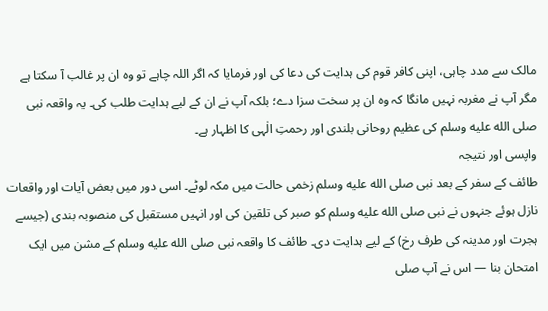مالک سے مدد چاہی، اپنی کافر قوم کی ہدایت کی دعا کی اور فرمایا کہ اگر اللہ چاہے تو وہ ان پر غالب آ سکتا ہے مگر آپ نے مغربہ نہیں مانگا کہ وہ ان پر سخت سزا دے؛ بلکہ آپ نے ان کے لیے ہدایت طلب کی۔ یہ واقعہ نبی صلى الله عليه وسلم کی عظیم روحانی بلندی اور رحمتِ الٰہی کا اظہار ہے۔
واپسی اور نتیجہ
طائف کے سفر کے بعد نبی صلى الله عليه وسلم زخمی حالت میں مکہ لوٹے۔ اسی دور میں بعض آیات اور واقعات نازل ہوئے جنہوں نے نبی صلى الله عليه وسلم کو صبر کی تلقین کی اور انہیں مستقبل کی منصوبہ بندی (جیسے ہجرت اور مدینہ کی طرف رخ) کے لیے ہدایت دی۔ طائف کا واقعہ نبی صلى الله عليه وسلم کے مشن میں ایک امتحان بنا — اس نے آپ صلى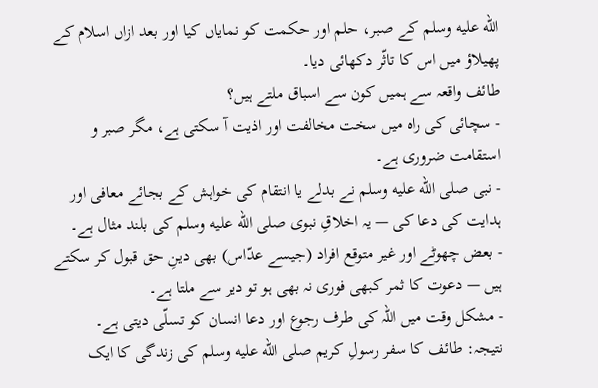الله عليه وسلم کے صبر، حلم اور حکمت کو نمایاں کیا اور بعد ازاں اسلام کے پھیلاؤ میں اس کا تاثّر دکھائی دیا۔
طائف واقعہ سے ہمیں کون سے اسباق ملتے ہیں؟
- سچائی کی راہ میں سخت مخالفت اور اذیت آ سکتی ہے، مگر صبر و استقامت ضروری ہے۔
- نبی صلى الله عليه وسلم نے بدلے یا انتقام کی خواہش کے بجائے معافی اور ہدایت کی دعا کی — یہ اخلاقِ نبوی صلى الله عليه وسلم کی بلند مثال ہے۔
- بعض چھوٹے اور غیر متوقع افراد (جیسے عدّاس) بھی دینِ حق قبول کر سکتے ہیں — دعوت کا ثمر کبھی فوری نہ بھی ہو تو دیر سے ملتا ہے۔
- مشکل وقت میں اللہ کی طرف رجوع اور دعا انسان کو تسلّی دیتی ہے۔
نتیجہ: طائف کا سفر رسولِ کریم صلى الله عليه وسلم کی زندگی کا ایک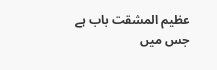عظیم المشقت باب ہے جس میں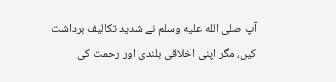آپ صلى الله عليه وسلم نے شدید تکالیف برداشت کیں، مگر اپنی اخلاقی بلندی اور رحمت کی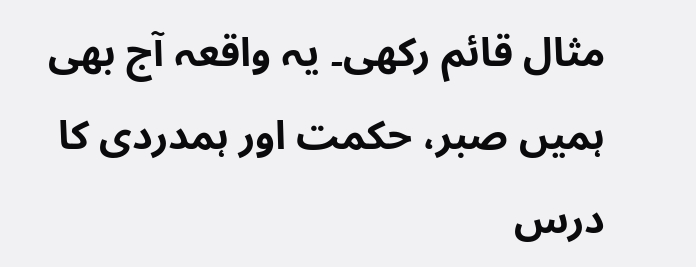مثال قائم رکھی۔ یہ واقعہ آج بھی ہمیں صبر، حکمت اور ہمدردی کا درس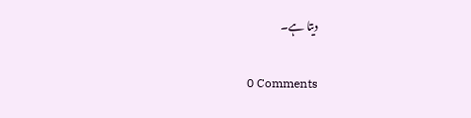دیتا ہے۔

0 Comments